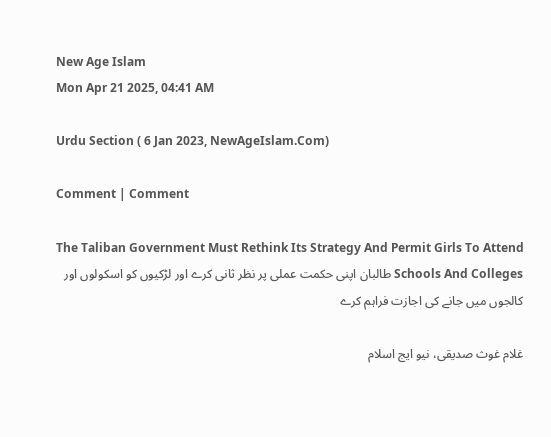New Age Islam
Mon Apr 21 2025, 04:41 AM

Urdu Section ( 6 Jan 2023, NewAgeIslam.Com)

Comment | Comment

The Taliban Government Must Rethink Its Strategy And Permit Girls To Attend Schools And Colleges طالبان اپنی حکمت عملی پر نظر ثانی کرے اور لڑکیوں کو اسکولوں اور کالجوں میں جانے کی اجازت فراہم کرے

غلام غوث صدیقی، نیو ایج اسلام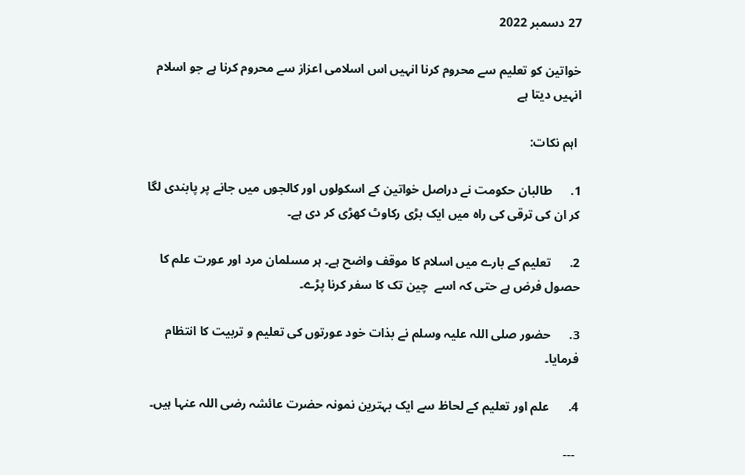27 دسمبر 2022

خواتین کو تعلیم سے محروم کرنا انہیں اس اسلامی اعزاز سے محروم کرنا ہے جو اسلام انہیں دیتا ہے

 اہم نکات:

1.      طالبان حکومت نے دراصل خواتین کے اسکولوں اور کالجوں میں جانے پر پابندی لگا کر ان کی ترقی کی راہ میں ایک بڑی رکاوٹ کھڑی کر دی ہے۔

2.      تعلیم کے بارے میں اسلام کا موقف واضح ہے۔ ہر مسلمان مرد اور عورت علم کا حصول فرض ہے حتی کہ اسے  چین تک کا سفر کرنا پڑے۔

3.      حضور صلی اللہ علیہ وسلم نے بذات خود عورتوں کی تعلیم و تربیت کا انتظام فرمایا۔

4.      علم اور تعلیم کے لحاظ سے ایک بہترین نمونہ حضرت عائشہ رضی اللہ عنہا ہیں۔

 ---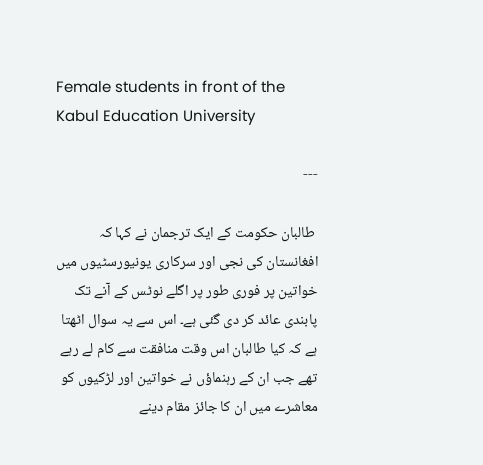Female students in front of the Kabul Education University

---

 طالبان حکومت کے ایک ترجمان نے کہا کہ افغانستان کی نجی اور سرکاری یونیورسٹیوں میں خواتین پر فوری طور پر اگلے نوٹس کے آنے تک پابندی عائد کر دی گئی ہے۔ اس سے یہ سوال اٹھتا ہے کہ کیا طالبان اس وقت منافقت سے کام لے رہے تھے جب ان کے رہنماؤں نے خواتین اور لڑکیوں کو معاشرے میں ان کا جائز مقام دینے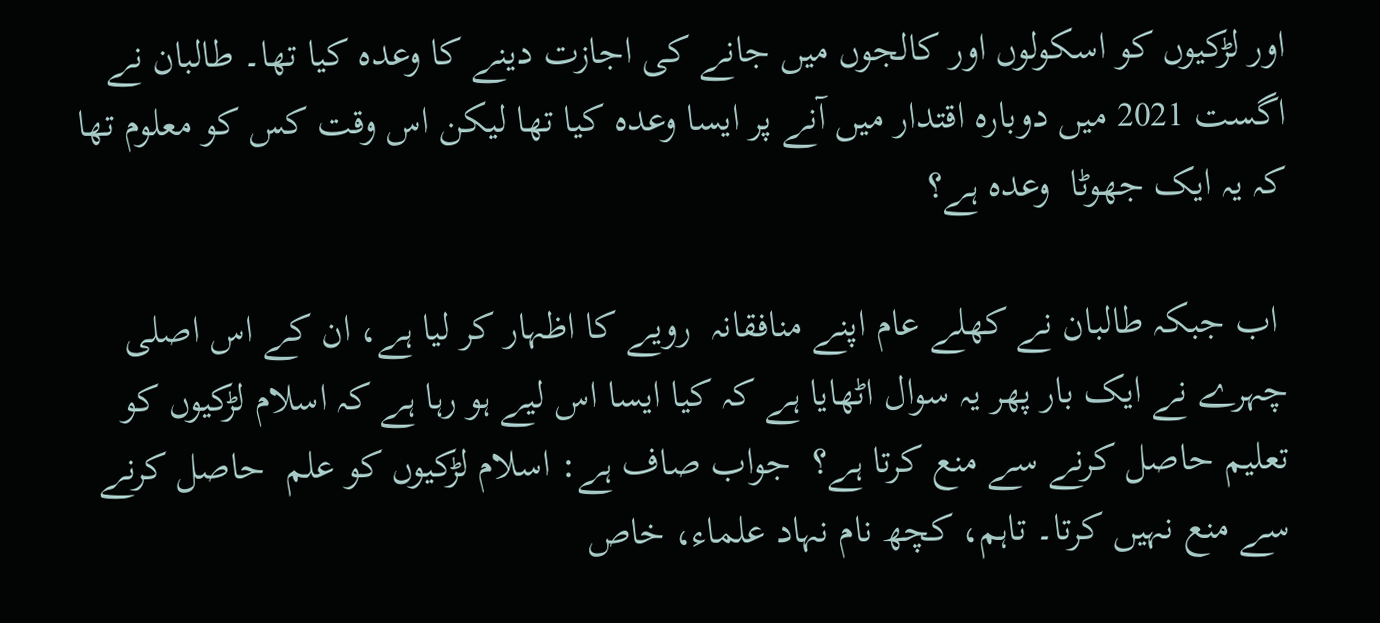اور لڑکیوں کو اسکولوں اور کالجوں میں جانے کی اجازت دینے کا وعدہ کیا تھا۔ طالبان نے اگست 2021 میں دوبارہ اقتدار میں آنے پر ایسا وعدہ کیا تھا لیکن اس وقت کس کو معلوم تھا کہ یہ ایک جھوٹا  وعدہ ہے؟

 اب جبکہ طالبان نے کھلے عام اپنے منافقانہ  رویے کا اظہار کر لیا ہے، ان کے اس اصلی چہرے نے ایک بار پھر یہ سوال اٹھایا ہے کہ کیا ایسا اس لیے ہو رہا ہے کہ اسلام لڑکیوں کو تعلیم حاصل کرنے سے منع کرتا ہے؟  جواب صاف ہے: اسلام لڑکیوں کو علم  حاصل کرنے سے منع نہیں کرتا۔ تاہم، کچھ نام نہاد علماء، خاص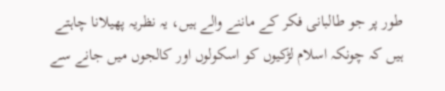طور پر جو طالبانی فکر کے ماننے والے ہیں، یہ نظریہ پھیلانا چاہتے ہیں کہ چونکہ اسلام لڑکیوں کو اسکولوں اور کالجوں میں جانے سے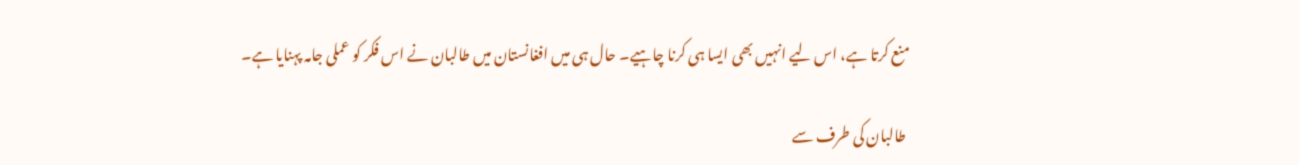منع کرتا ہے، اس لیے انہیں بھی ایسا ہی کرنا چاہیے۔ حال ہی میں افغانستان میں طالبان نے اس فکر کو عملی جامہ پہنایا ہے۔

 طالبان کی طرف سے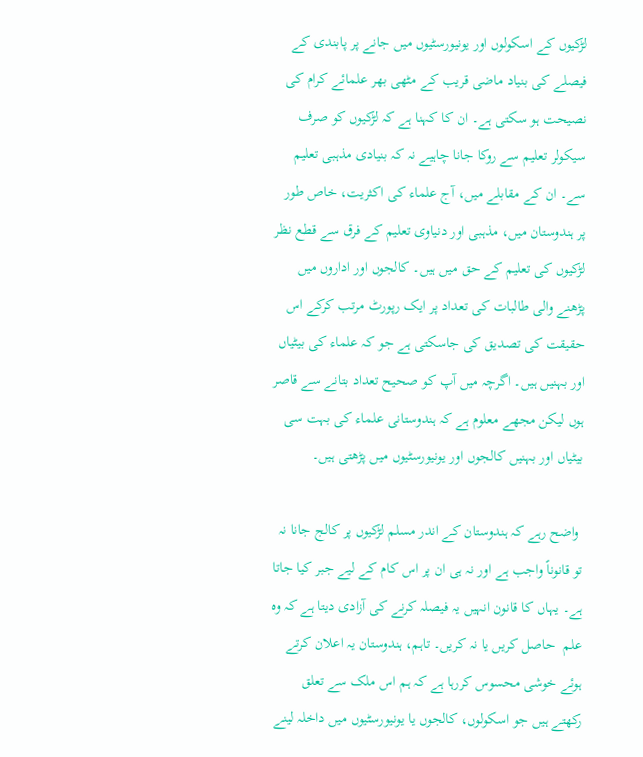لڑکیوں کے اسکولوں اور یونیورسٹیوں میں جانے پر پابندی کے فیصلے کی بنیاد ماضی قریب کے مٹھی بھر علمائے کرام کی نصیحت ہو سکتی ہے۔ ان کا کہنا ہے کہ لڑکیوں کو صرف سیکولر تعلیم سے روکا جانا چاہیے نہ کہ بنیادی مذہبی تعلیم سے۔ ان کے مقابلے میں، آج علماء کی اکثریت، خاص طور پر ہندوستان میں، مذہبی اور دنیاوی تعلیم کے فرق سے قطع نظر لڑکیوں کی تعلیم کے حق میں ہیں۔ کالجوں اور اداروں میں پڑھنے والی طالبات کی تعداد پر ایک رپورٹ مرتب کرکے اس حقیقت کی تصدیق کی جاسکتی ہے جو کہ علماء کی بیٹیاں اور بہنیں ہیں۔ اگرچہ میں آپ کو صحیح تعداد بتانے سے قاصر ہوں لیکن مجھے معلوم ہے کہ ہندوستانی علماء کی بہت سی بیٹیاں اور بہنیں کالجوں اور یونیورسٹیوں میں پڑھتی ہیں۔

 واضح رہے کہ ہندوستان کے اندر مسلم لڑکیوں پر کالج جانا نہ تو قانوناً واجب ہے اور نہ ہی ان پر اس کام کے لیے جبر کیا جاتا ہے۔ یہاں کا قانون انہیں یہ فیصلہ کرنے کی آزادی دیتا ہے کہ وہ علم  حاصل کریں یا نہ کریں۔ تاہم، ہندوستان یہ اعلان کرتے ہوئے خوشی محسوس کررہا ہے کہ ہم اس ملک سے تعلق رکھتے ہیں جو اسکولوں، کالجوں یا یونیورسٹیوں میں داخلہ لینے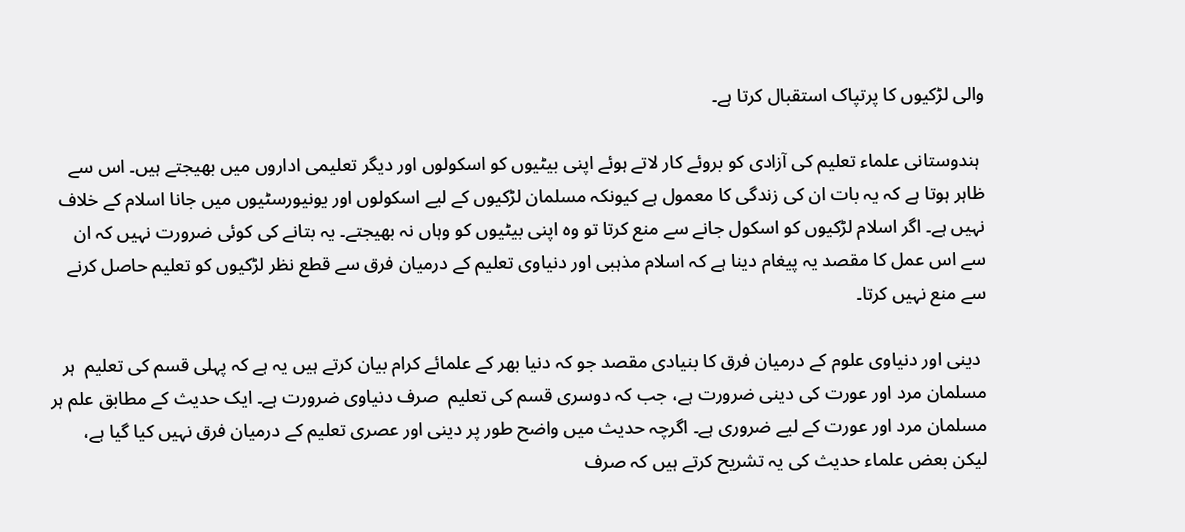والی لڑکیوں کا پرتپاک استقبال کرتا ہے۔

 ہندوستانی علماء تعلیم کی آزادی کو بروئے کار لاتے ہوئے اپنی بیٹیوں کو اسکولوں اور دیگر تعلیمی اداروں میں بھیجتے ہیں۔ اس سے ظاہر ہوتا ہے کہ یہ بات ان کی زندگی کا معمول ہے کیونکہ مسلمان لڑکیوں کے لیے اسکولوں اور یونیورسٹیوں میں جانا اسلام کے خلاف نہیں ہے۔ اگر اسلام لڑکیوں کو اسکول جانے سے منع کرتا تو وہ اپنی بیٹیوں کو وہاں نہ بھیجتے۔ یہ بتانے کی کوئی ضرورت نہیں کہ ان سے اس عمل کا مقصد یہ پیغام دینا ہے کہ اسلام مذہبی اور دنیاوی تعلیم کے درمیان فرق سے قطع نظر لڑکیوں کو تعلیم حاصل کرنے سے منع نہیں کرتا۔

 دینی اور دنیاوی علوم کے درمیان فرق کا بنیادی مقصد جو کہ دنیا بھر کے علمائے کرام بیان کرتے ہیں یہ ہے کہ پہلی قسم کی تعلیم  ہر مسلمان مرد اور عورت کی دینی ضرورت ہے، جب کہ دوسری قسم کی تعلیم  صرف دنیاوی ضرورت ہے۔ ایک حدیث کے مطابق علم ہر مسلمان مرد اور عورت کے لیے ضروری ہے۔ اگرچہ حدیث میں واضح طور پر دینی اور عصری تعلیم کے درمیان فرق نہیں کیا گیا ہے، لیکن بعض علماء حدیث کی یہ تشریح کرتے ہیں کہ صرف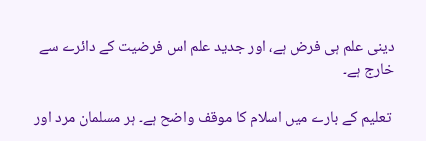دینی علم ہی فرض ہے، اور جدید علم اس فرضیت کے دائرے سے خارج ہے۔

 تعلیم کے بارے میں اسلام کا موقف واضح ہے۔ ہر مسلمان مرد اور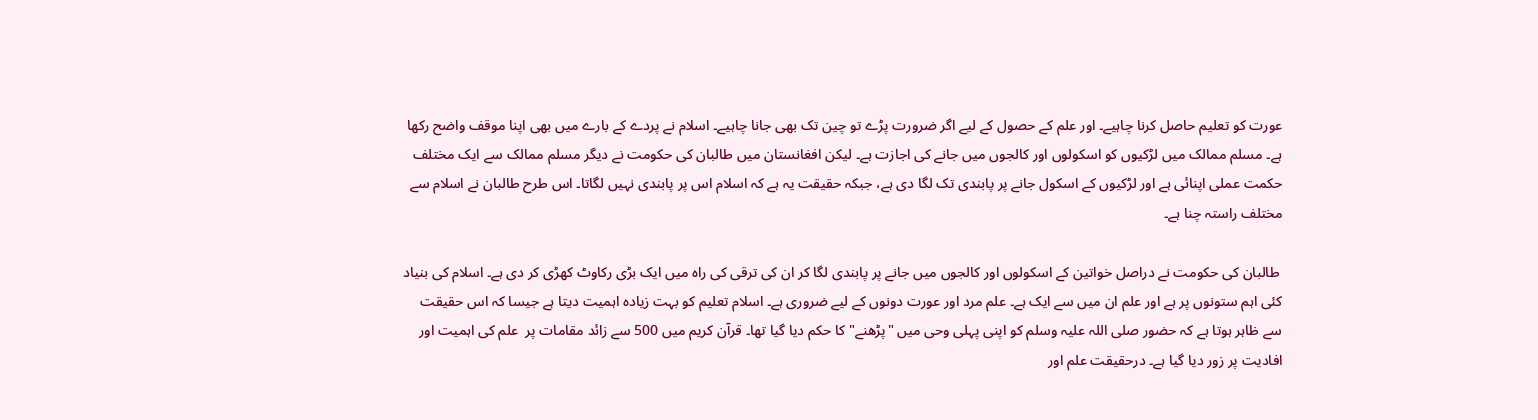عورت کو تعلیم حاصل کرنا چاہیے۔ اور علم کے حصول کے لیے اگر ضرورت پڑے تو چین تک بھی جانا چاہیے۔ اسلام نے پردے کے بارے میں بھی اپنا موقف واضح رکھا ہے۔ مسلم ممالک میں لڑکیوں کو اسکولوں اور کالجوں میں جانے کی اجازت ہے۔ لیکن افغانستان میں طالبان کی حکومت نے دیگر مسلم ممالک سے ایک مختلف حکمت عملی اپنائی ہے اور لڑکیوں کے اسکول جانے پر پابندی تک لگا دی ہے، جبکہ حقیقت یہ ہے کہ اسلام اس پر پابندی نہیں لگاتا۔ اس طرح طالبان نے اسلام سے مختلف راستہ چنا ہے۔

 طالبان کی حکومت نے دراصل خواتین کے اسکولوں اور کالجوں میں جانے پر پابندی لگا کر ان کی ترقی کی راہ میں ایک بڑی رکاوٹ کھڑی کر دی ہے۔ اسلام کی بنیاد کئی اہم ستونوں پر ہے اور علم ان میں سے ایک ہے۔ علم مرد اور عورت دونوں کے لیے ضروری ہے۔ اسلام تعلیم کو بہت زیادہ اہمیت دیتا ہے جیسا کہ اس حقیقت سے ظاہر ہوتا ہے کہ حضور صلی اللہ علیہ وسلم کو اپنی پہلی وحی میں "پڑھنے" کا حکم دیا گیا تھا۔ قرآن کریم میں 500 سے زائد مقامات پر  علم کی اہمیت اور افادیت پر زور دیا گیا ہے۔ درحقیقت علم اور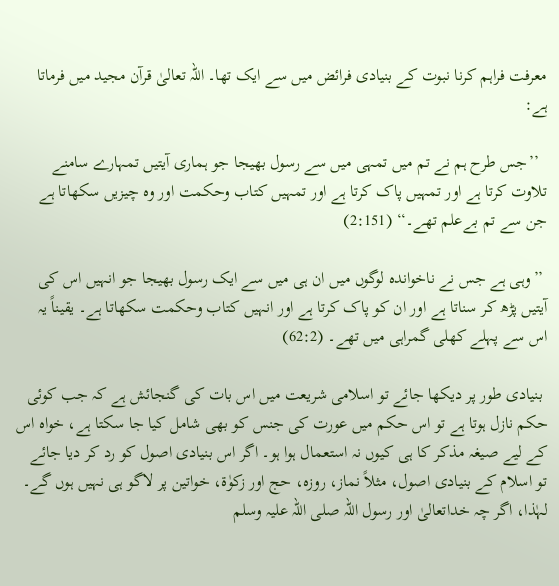معرفت فراہم کرنا نبوت کے بنیادی فرائض میں سے ایک تھا۔ اللہ تعالیٰ قرآن مجید میں فرماتا ہے:

  ’’جس طرح ہم نے تم میں تمہی میں سے رسول بھیجا جو ہماری آیتیں تمہارے سامنے تلاوت کرتا ہے اور تمہیں پاک کرتا ہے اور تمہیں کتاب وحکمت اور وه چیزیں سکھاتا ہے جن سے تم بےعلم تھے۔‘‘ (2:151)

 ’’وہی ہے جس نے ناخوانده لوگوں میں ان ہی میں سے ایک رسول بھیجا جو انہیں اس کی آیتیں پڑھ کر سناتا ہے اور ان کو پاک کرتا ہے اور انہیں کتاب وحکمت سکھاتا ہے۔ یقیناً یہ اس سے پہلے کھلی گمراہی میں تھے۔ (62:2)

 بنیادی طور پر دیکھا جائے تو اسلامی شریعت میں اس بات کی گنجائش ہے کہ جب کوئی حکم نازل ہوتا ہے تو اس حکم میں عورت کی جنس کو بھی شامل کیا جا سکتا ہے، خواہ اس کے لیے صیغہ مذکر کا ہی کیوں نہ استعمال ہوا ہو۔ اگر اس بنیادی اصول کو رد کر دیا جائے تو اسلام کے بنیادی اصول، مثلاً نماز، روزہ، حج اور زکوٰۃ، خواتین پر لاگو ہی نہیں ہوں گے۔ لہٰذا، اگر چہ خداتعالیٰ اور رسول اللہ صلی اللہ علیہ وسلم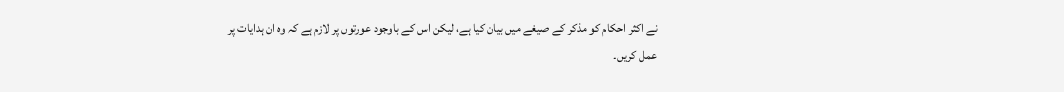نے اکثر احکام کو مذکر کے صیغے میں بیان کیا ہے، لیکن اس کے باوجود عورتوں پر لازم ہے کہ وہ ان ہدایات پر عمل کریں۔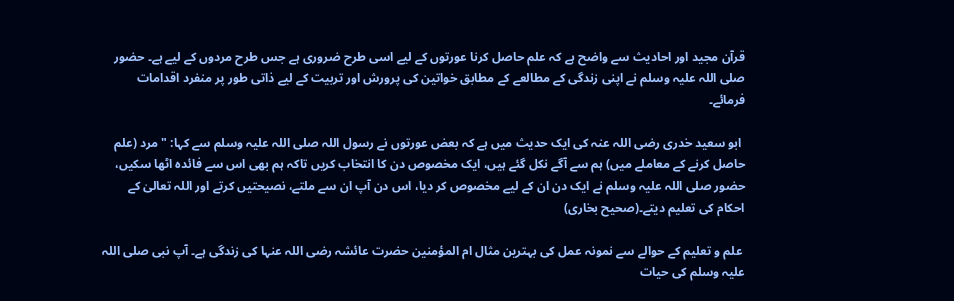قرآن مجید اور احادیث سے واضح ہے کہ علم حاصل کرنا عورتوں کے لیے اسی طرح ضروری ہے جس طرح مردوں کے لیے ہے۔ حضور صلی اللہ علیہ وسلم نے اپنی زندگی کے مطالعے کے مطابق خواتین کی پرورش اور تربیت کے لیے ذاتی طور پر منفرد اقدامات فرمائے۔

 ابو سعید خدری رضی اللہ عنہ کی ایک حدیث میں ہے کہ بعض عورتوں نے رسول اللہ صلی اللہ علیہ وسلم سے کہا: "مرد (علم حاصل کرنے کے معاملے میں) ہم سے آگے نکل گئے ہیں، ایک مخصوص دن کا انتخاب کریں تاکہ ہم بھی اس سے فائدہ اٹھا سکیں، حضور صلی اللہ علیہ وسلم نے ایک دن ان کے لیے مخصوص کر دیا، اس دن آپ ان سے ملتے، نصیحتیں کرتے اور اللہ تعالیٰ کے احکام کی تعلیم دیتے۔(صحیح بخاری)

 علم و تعلیم کے حوالے سے نمونہ عمل کی بہترین مثال ام المؤمنین حضرت عائشہ رضی اللہ عنہا کی زندگی ہے۔ آپ نبی صلی اللہ علیہ وسلم کی حیات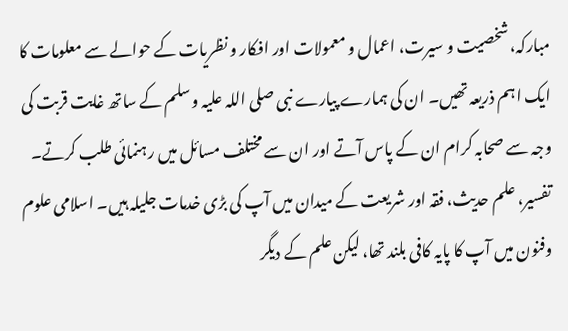مبارکہ، شخصیت و سیرت، اعمال و معمولات اور افکار و نظریات کے حوالے سے معلومات کا ایک اہم ذریعہ تھیں۔ ان کی ہمارے پیارے نبی صلی اللہ علیہ وسلم کے ساتھ غایت قربت کی وجہ سے صحابہ کرام ان کے پاس آتے اور ان سے مختلف مسائل میں رہنمائی طلب کرتے۔ تفسیر، علم حدیث، فقہ اور شریعت کے میدان میں آپ کی بڑی خدمات جلیلہ ہیں۔ اسلامی علوم وفنون میں آپ کا پایہ کافی بلند تھا، لیکن علم کے دیگر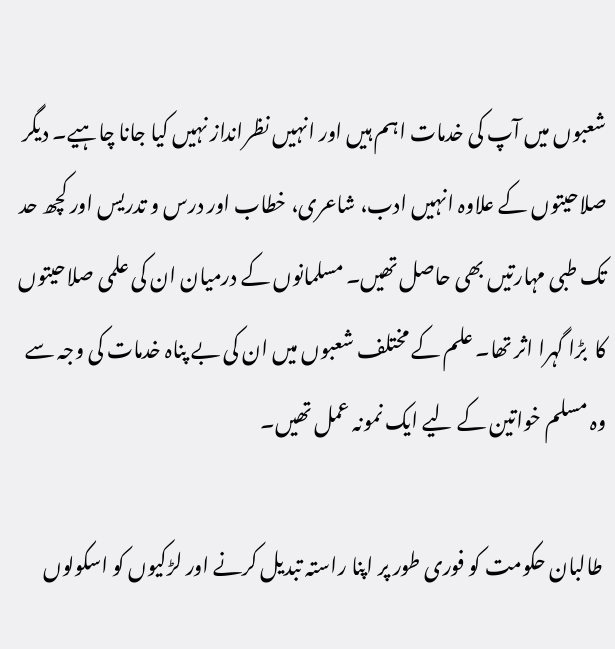شعبوں میں آپ کی خدمات اہم ہیں اور انہیں نظرانداز نہیں کیا جانا چاہیے۔ دیگر صلاحیتوں کے علاوہ انہیں ادب، شاعری، خطاب اور درس و تدریس اور کچھ حد تک طبی مہارتیں بھی حاصل تھیں۔ مسلمانوں کے درمیان ان کی علمی صلاحیتوں کا  بڑا گہرا اثر تھا۔ علم کے مختلف شعبوں میں ان کی بے پناہ خدمات کی وجہ سے وہ مسلم خواتین کے لیے ایک نمونہ عمل تھیں۔

 طالبان حکومت کو فوری طور پر اپنا راستہ تبدیل کرنے اور لڑکیوں کو اسکولوں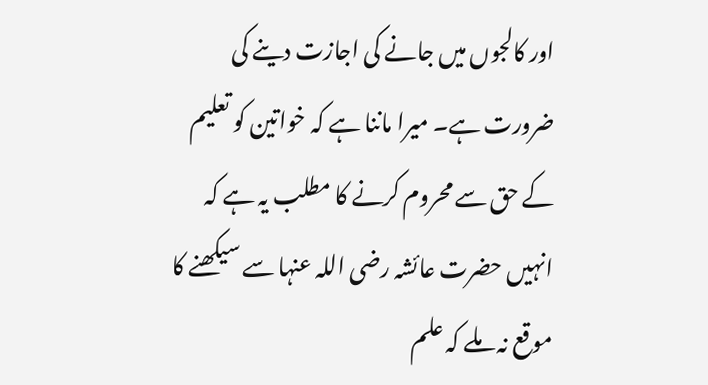اور کالجوں میں جانے کی اجازت دینے کی ضرورت ہے۔ میرا ماننا ہے کہ خواتین کو تعلیم کے حق سے محروم کرنے کا مطلب یہ ہے کہ انہیں حضرت عائشہ رضی اللہ عنہا سے سیکھنے کا موقع نہ ملے کہ علم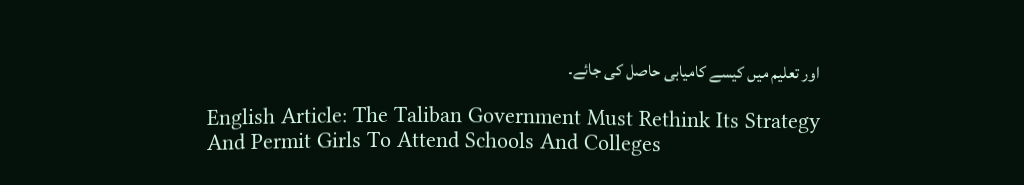اور تعلیم میں کیسے کامیابی حاصل کی جائے۔

English Article: The Taliban Government Must Rethink Its Strategy And Permit Girls To Attend Schools And Colleges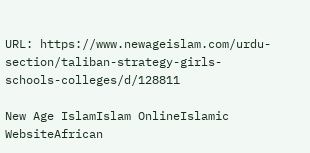URL: https://www.newageislam.com/urdu-section/taliban-strategy-girls-schools-colleges/d/128811

New Age IslamIslam OnlineIslamic WebsiteAfrican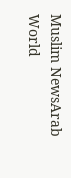Muslim NewsArab World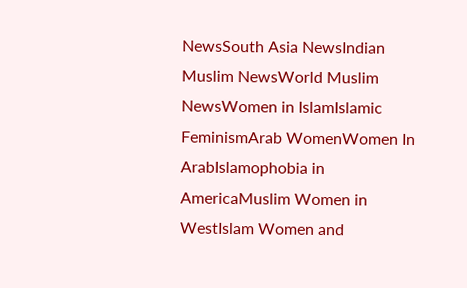NewsSouth Asia NewsIndian Muslim NewsWorld Muslim NewsWomen in IslamIslamic FeminismArab WomenWomen In ArabIslamophobia in AmericaMuslim Women in WestIslam Women and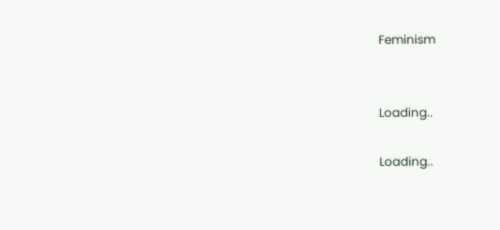Feminism


Loading..

Loading..